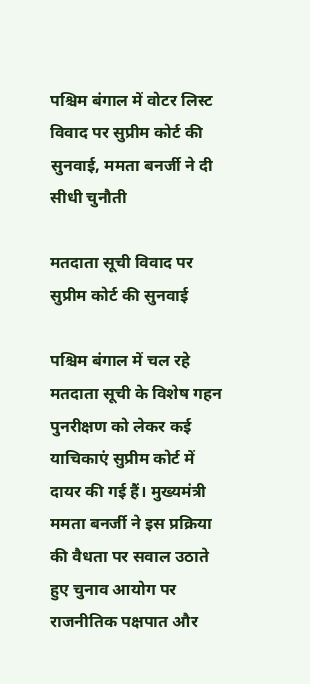पश्चिम बंगाल में वोटर लिस्ट विवाद पर सुप्रीम कोर्ट की सुनवाई, ममता बनर्जी ने दी सीधी चुनौती

मतदाता सूची विवाद पर सुप्रीम कोर्ट की सुनवाई

पश्चिम बंगाल में चल रहे मतदाता सूची के विशेष गहन पुनरीक्षण को लेकर कई याचिकाएं सुप्रीम कोर्ट में दायर की गई हैं। मुख्यमंत्री ममता बनर्जी ने इस प्रक्रिया की वैधता पर सवाल उठाते हुए चुनाव आयोग पर राजनीतिक पक्षपात और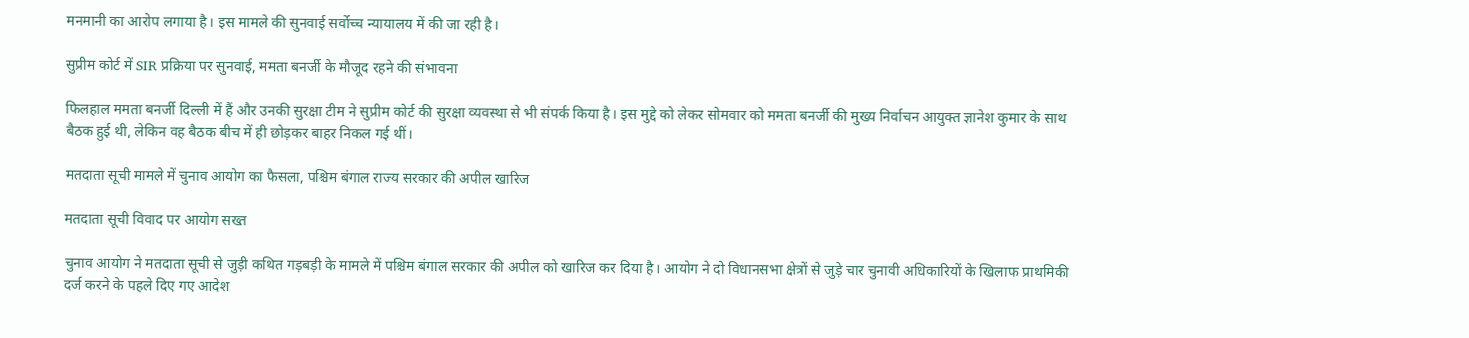मनमानी का आरोप लगाया है। इस मामले की सुनवाई सर्वोच्च न्यायालय में की जा रही है।

सुप्रीम कोर्ट में SIR प्रक्रिया पर सुनवाई, ममता बनर्जी के मौजूद रहने की संभावना

फिलहाल ममता बनर्जी दिल्ली में हैं और उनकी सुरक्षा टीम ने सुप्रीम कोर्ट की सुरक्षा व्यवस्था से भी संपर्क किया है। इस मुद्दे को लेकर सोमवार को ममता बनर्जी की मुख्य निर्वाचन आयुक्त ज्ञानेश कुमार के साथ बैठक हुई थी, लेकिन वह बैठक बीच में ही छोड़कर बाहर निकल गई थीं।

मतदाता सूची मामले में चुनाव आयोग का फैसला, पश्चिम बंगाल राज्य सरकार की अपील खारिज

मतदाता सूची विवाद पर आयोग सख्त

चुनाव आयोग ने मतदाता सूची से जुड़ी कथित गड़बड़ी के मामले में पश्चिम बंगाल सरकार की अपील को खारिज कर दिया है। आयोग ने दो विधानसभा क्षेत्रों से जुड़े चार चुनावी अधिकारियों के खिलाफ प्राथमिकी दर्ज करने के पहले दिए गए आदेश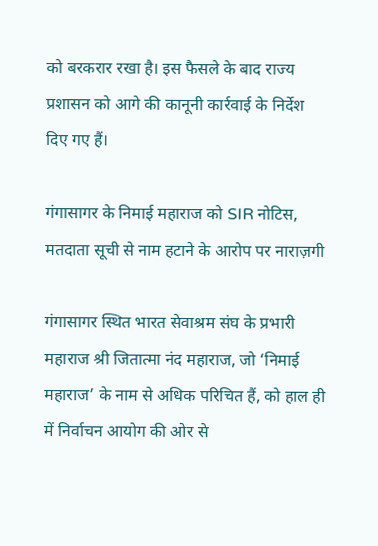को बरकरार रखा है। इस फैसले के बाद राज्य प्रशासन को आगे की कानूनी कार्रवाई के निर्देश दिए गए हैं।

गंगासागर के निमाई महाराज को SIR नोटिस, मतदाता सूची से नाम हटाने के आरोप पर नाराज़गी

गंगासागर स्थित भारत सेवाश्रम संघ के प्रभारी महाराज श्री जितात्मा नंद महाराज, जो ‘निमाई महाराज’ के नाम से अधिक परिचित हैं, को हाल ही में निर्वाचन आयोग की ओर से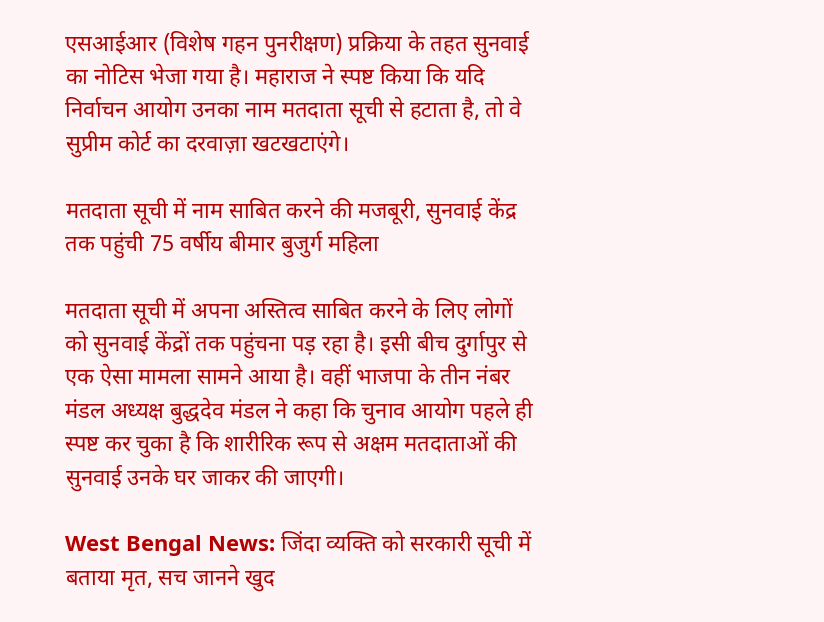एसआईआर (विशेष गहन पुनरीक्षण) प्रक्रिया के तहत सुनवाई का नोटिस भेजा गया है। महाराज ने स्पष्ट किया कि यदि निर्वाचन आयोग उनका नाम मतदाता सूची से हटाता है, तो वे सुप्रीम कोर्ट का दरवाज़ा खटखटाएंगे।

मतदाता सूची में नाम साबित करने की मजबूरी, सुनवाई केंद्र तक पहुंची 75 वर्षीय बीमार बुजुर्ग महिला

मतदाता सूची में अपना अस्तित्व साबित करने के लिए लोगों को सुनवाई केंद्रों तक पहुंचना पड़ रहा है। इसी बीच दुर्गापुर से एक ऐसा मामला सामने आया है। वहीं भाजपा के तीन नंबर मंडल अध्यक्ष बुद्धदेव मंडल ने कहा कि चुनाव आयोग पहले ही स्पष्ट कर चुका है कि शारीरिक रूप से अक्षम मतदाताओं की सुनवाई उनके घर जाकर की जाएगी।

West Bengal News: जिंदा व्यक्ति को सरकारी सूची में बताया मृत, सच जानने खुद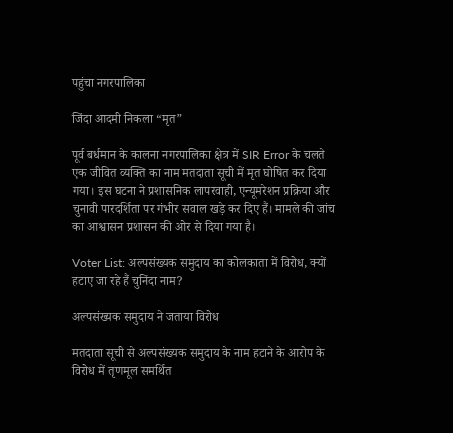पहुंचा नगरपालिका

जिंदा आदमी निकला “मृत”

पूर्व बर्धमान के कालना नगरपालिका क्षेत्र में SIR Error के चलते एक जीवित व्यक्ति का नाम मतदाता सूची में मृत घोषित कर दिया गया। इस घटना ने प्रशासनिक लापरवाही, एन्यूमरेशन प्रक्रिया और चुनावी पारदर्शिता पर गंभीर सवाल खड़े कर दिए हैं। मामले की जांच का आश्वासन प्रशासन की ओर से दिया गया है।

Voter List: अल्पसंख्यक समुदाय का कोलकाता में विरोध, क्यों हटाए जा रहे हैं चुनिंदा नाम?

अल्पसंख्यक समुदाय ने जताया विरोध

मतदाता सूची से अल्पसंख्यक समुदाय के नाम हटाने के आरोप के विरोध में तृणमूल समर्थित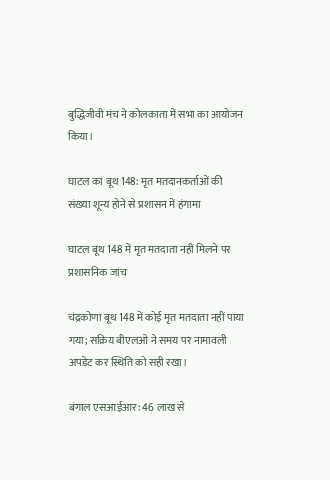बुद्धिजीवी मंच ने कोलकाता में सभा का आयोजन किया।

घाटल का बूथ 148: मृत मतदानकर्ताओं की संख्या शून्य होने से प्रशासन में हंगामा

घाटल बूथ 148 में मृत मतदाता नहीं मिलने पर प्रशासनिक जांच

चंद्रकोणा बूथ 148 में कोई मृत मतदाता नहीं पाया गया; सक्रिय बीएलओ ने समय पर नामावली अपडेट कर स्थिति को सही रखा।

बंगाल एसआईआर: 46 लाख से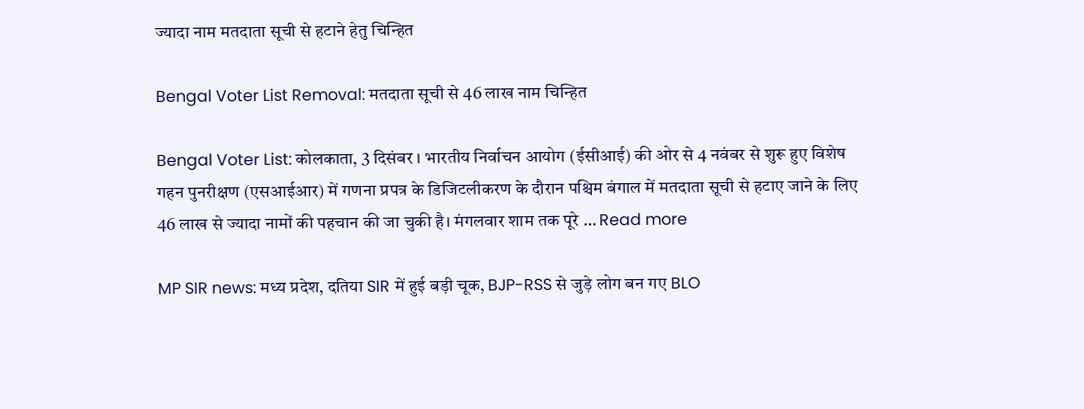ज्यादा नाम मतदाता सूची से हटाने हेतु चिन्हित

Bengal Voter List Removal: मतदाता सूची से 46 लाख नाम चिन्हित

Bengal Voter List: कोलकाता, 3 दिसंबर । भारतीय निर्वाचन आयोग (ईसीआई) की ओर से 4 नवंबर से शुरू हुए विशेष गहन पुनरीक्षण (एसआईआर) में गणना प्रपत्र के डिजिटलीकरण के दौरान पश्चिम बंगाल में मतदाता सूची से हटाए जाने के लिए 46 लाख से ज्यादा नामों की पहचान की जा चुकी है। मंगलवार शाम तक पूरे … Read more

MP SIR news: मध्य प्रदेश, दतिया SIR में हुई बड़ी चूक, BJP-RSS से जुड़े लोग बन गए BLO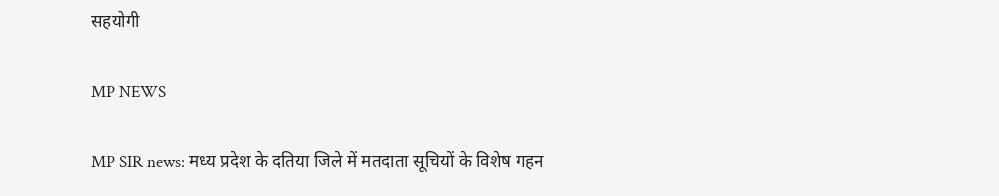सहयोगी

MP NEWS

MP SIR news: मध्य प्रदेश के दतिया जिले में मतदाता सूचियों के विशेष गहन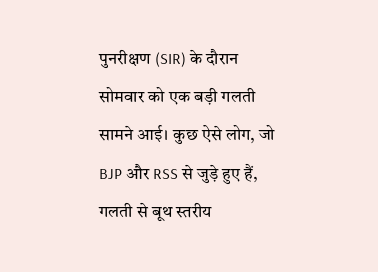पुनरीक्षण (SIR) के दौरान सोमवार को एक बड़ी गलती सामने आई। कुछ ऐसे लोग, जो BJP और RSS से जुड़े हुए हैं, गलती से बूथ स्तरीय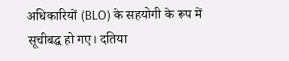अधिकारियों (BLO) के सहयोगी के रूप में सूचीबद्ध हो गए। दतिया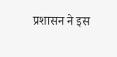प्रशासन ने इस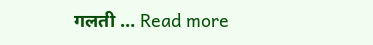गलती … Read more